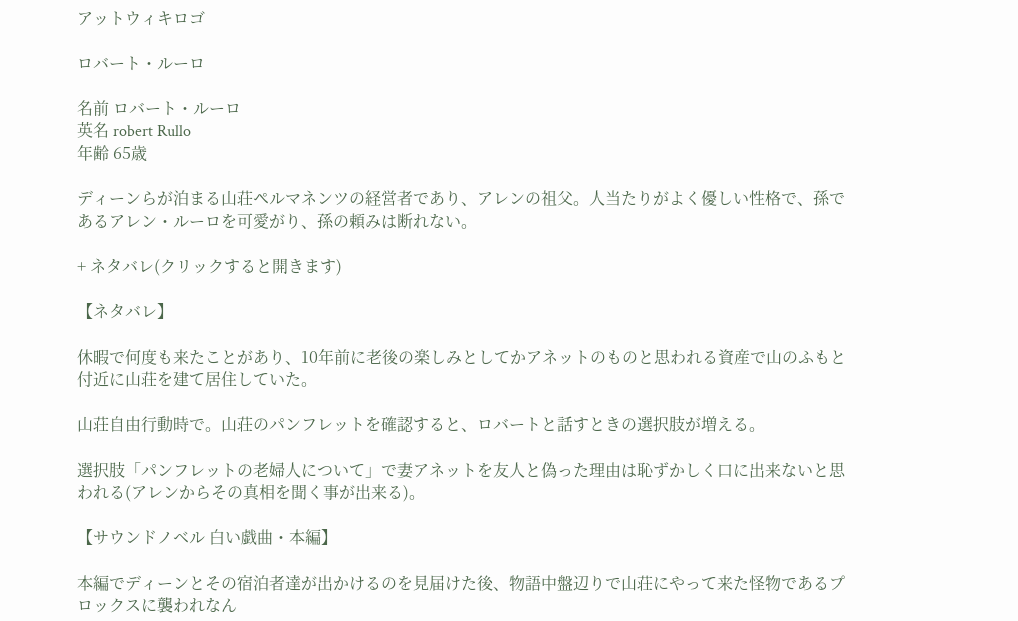アットウィキロゴ

ロバート・ルーロ

名前 ロバート・ルーロ
英名 robert Rullo
年齢 65歳

ディーンらが泊まる山荘ペルマネンツの経営者であり、アレンの祖父。人当たりがよく優しい性格で、孫であるアレン・ルーロを可愛がり、孫の頼みは断れない。

+ ネタバレ(クリックすると開きます)

【ネタバレ】

休暇で何度も来たことがあり、10年前に老後の楽しみとしてかアネットのものと思われる資産で山のふもと付近に山荘を建て居住していた。

山荘自由行動時で。山荘のパンフレットを確認すると、ロバートと話すときの選択肢が増える。

選択肢「パンフレットの老婦人について」で妻アネットを友人と偽った理由は恥ずかしく口に出来ないと思われる(アレンからその真相を聞く事が出来る)。

【サウンドノベル 白い戯曲・本編】

本編でディーンとその宿泊者達が出かけるのを見届けた後、物語中盤辺りで山荘にやって来た怪物であるプロックスに襲われなん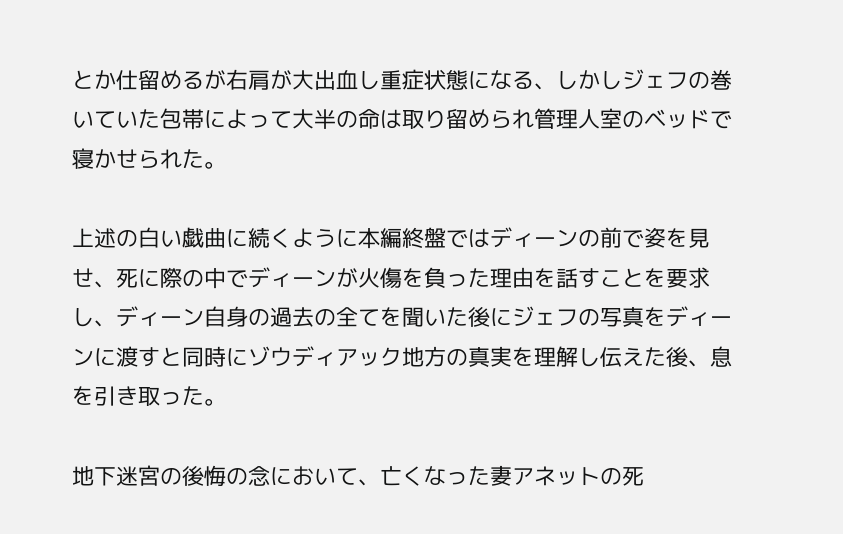とか仕留めるが右肩が大出血し重症状態になる、しかしジェフの巻いていた包帯によって大半の命は取り留められ管理人室のベッドで寝かせられた。

上述の白い戯曲に続くように本編終盤ではディーンの前で姿を見せ、死に際の中でディーンが火傷を負った理由を話すことを要求し、ディーン自身の過去の全てを聞いた後にジェフの写真をディーンに渡すと同時にゾウディアック地方の真実を理解し伝えた後、息を引き取った。

地下迷宮の後悔の念において、亡くなった妻アネットの死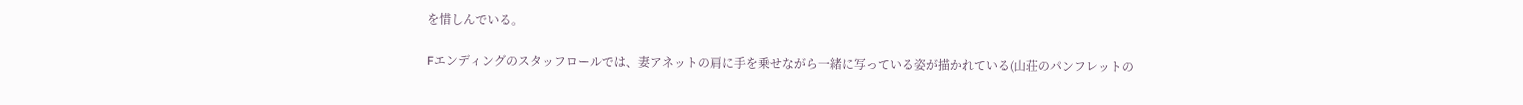を惜しんでいる。

Fエンディングのスタッフロールでは、妻アネットの肩に手を乗せながら一緒に写っている姿が描かれている(山荘のパンフレットの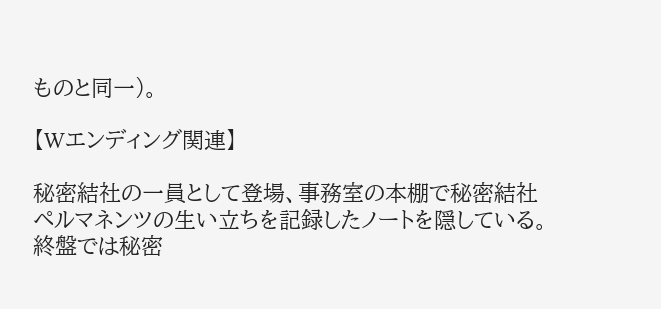ものと同一)。

【Wエンディング関連】

秘密結社の一員として登場、事務室の本棚で秘密結社ペルマネンツの生い立ちを記録したノートを隠している。
終盤では秘密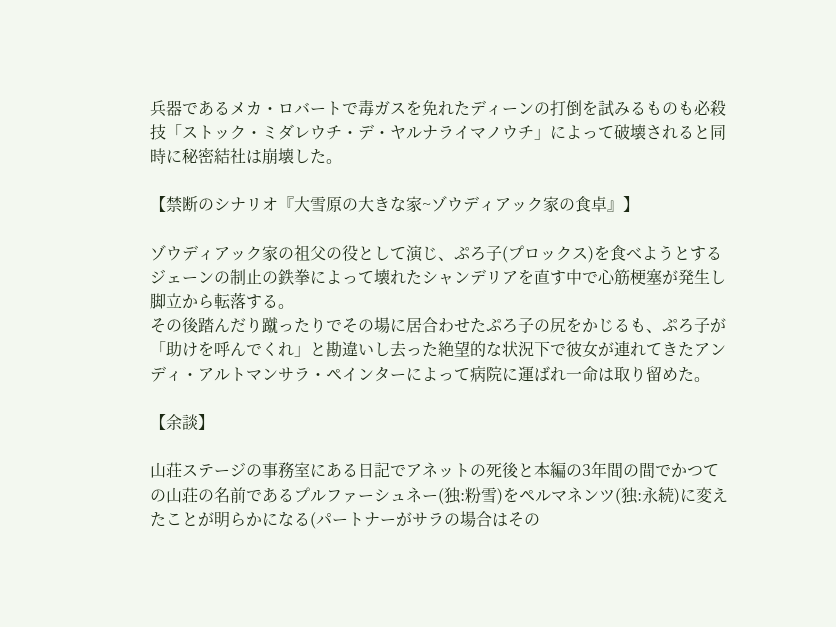兵器であるメカ・ロバートで毒ガスを免れたディーンの打倒を試みるものも必殺技「ストック・ミダレウチ・デ・ヤルナライマノウチ」によって破壊されると同時に秘密結社は崩壊した。

【禁断のシナリオ『大雪原の大きな家~ゾウディアック家の食卓』】

ゾウディアック家の祖父の役として演じ、ぷろ子(プロックス)を食べようとするジェーンの制止の鉄拳によって壊れたシャンデリアを直す中で心筋梗塞が発生し脚立から転落する。
その後踏んだり蹴ったりでその場に居合わせたぷろ子の尻をかじるも、ぷろ子が「助けを呼んでくれ」と勘違いし去った絶望的な状況下で彼女が連れてきたアンディ・アルトマンサラ・ペインターによって病院に運ばれ一命は取り留めた。

【余談】

山荘ステージの事務室にある日記でアネットの死後と本編の3年間の間でかつての山荘の名前であるプルファーシュネー(独:粉雪)をペルマネンツ(独:永続)に変えたことが明らかになる(パートナーがサラの場合はその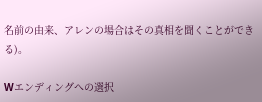名前の由来、アレンの場合はその真相を聞くことができる)。

Wエンディングへの選択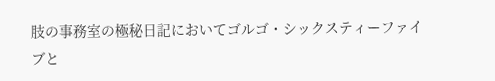肢の事務室の極秘日記においてゴルゴ・シックスティーファイブと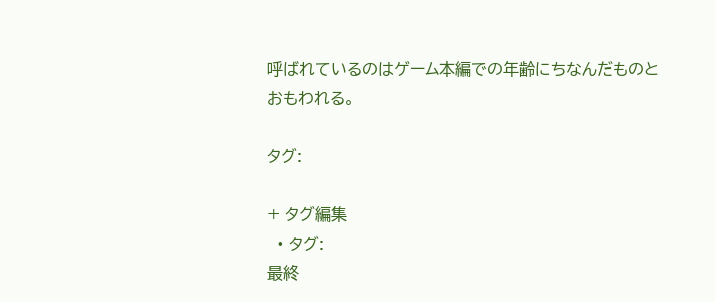呼ばれているのはゲーム本編での年齢にちなんだものとおもわれる。

タグ:

+ タグ編集
  • タグ:
最終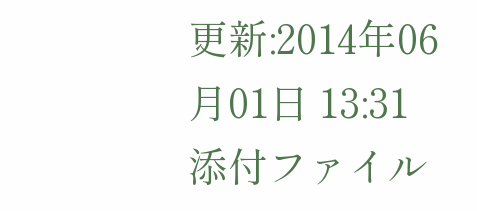更新:2014年06月01日 13:31
添付ファイル